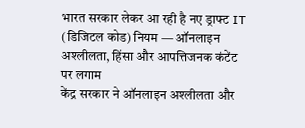भारत सरकार लेकर आ रही है नए ड्राफ्ट IT (डिजिटल कोड) नियम — ऑनलाइन अश्लीलता, हिंसा और आपत्तिजनक कंटेंट पर लगाम
केंद्र सरकार ने ऑनलाइन अश्लीलता और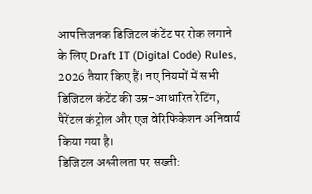आपत्तिजनक डिजिटल कंटेंट पर रोक लगाने के लिए Draft IT (Digital Code) Rules, 2026 तैयार किए हैं। नए नियमों में सभी डिजिटल कंटेंट की उम्र-आधारित रेटिंग, पैरेंटल कंट्रोल और एज वेरिफिकेशन अनिवार्य किया गया है।
डिजिटल अश्लीलता पर सख्ती: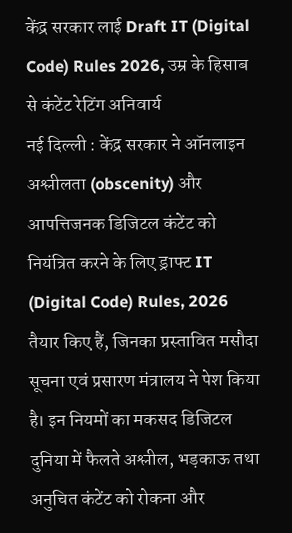केंद्र सरकार लाई Draft IT (Digital Code) Rules 2026, उम्र के हिसाब से कंटेंट रेटिंग अनिवार्य
नई दिल्ली : केंद्र सरकार ने ऑनलाइन अश्लीलता (obscenity) और आपत्तिजनक डिजिटल कंटेंट को नियंत्रित करने के लिए ड्राफ्ट IT (Digital Code) Rules, 2026 तैयार किए हैं, जिनका प्रस्तावित मसौदा सूचना एवं प्रसारण मंत्रालय ने पेश किया है। इन नियमों का मकसद डिजिटल दुनिया में फैलते अश्लील, भड़काऊ तथा अनुचित कंटेंट को रोकना और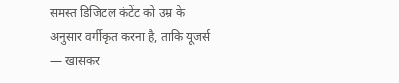समस्त डिजिटल कंटेंट को उम्र के अनुसार वर्गीकृत करना है, ताकि यूजर्स — खासकर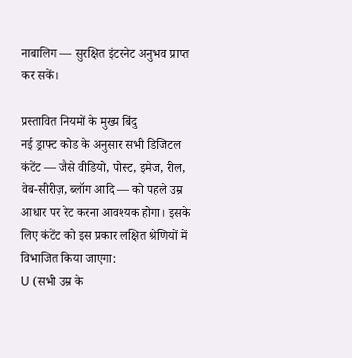नाबालिग — सुरक्षित इंटरनेट अनुभव प्राप्त कर सकें।

प्रस्तावित नियमों के मुख्य बिंदु
नई ड्राफ्ट कोड के अनुसार सभी डिजिटल कंटेंट — जैसे वीडियो, पोस्ट, इमेज, रील, वेब-सीरीज़, ब्लॉग आदि — को पहले उम्र आधार पर रेट करना आवश्यक होगा। इसके लिए कंटेंट को इस प्रकार लक्षित श्रेणियों में विभाजित किया जाएगा:
U (सभी उम्र के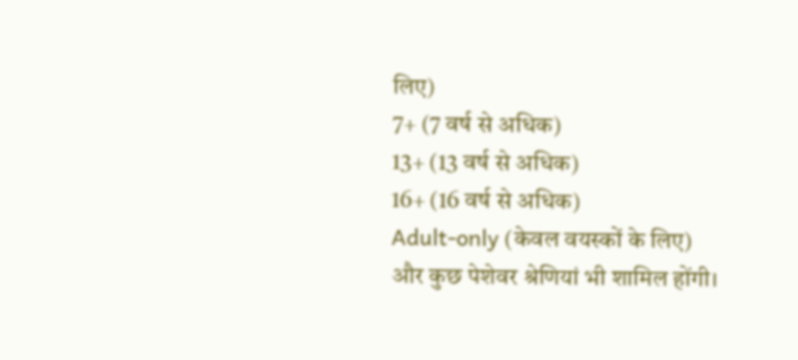लिए)
7+ (7 वर्ष से अधिक)
13+ (13 वर्ष से अधिक)
16+ (16 वर्ष से अधिक)
Adult-only (केवल वयस्कों के लिए)
और कुछ पेशेवर श्रेणियां भी शामिल होंगी।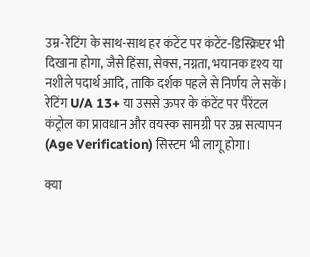उम्र-रेटिंग के साथ-साथ हर कंटेंट पर कंटेंट-डिस्क्रिप्टर भी दिखाना होगा, जैसे हिंसा, सेक्स, नग्नता, भयानक दृश्य या नशीले पदार्थ आदि, ताकि दर्शक पहले से निर्णय ले सकें। रेटिंग U/A 13+ या उससे ऊपर के कंटेंट पर पैरेंटल कंट्रोल का प्रावधान और वयस्क सामग्री पर उम्र सत्यापन (Age Verification) सिस्टम भी लागू होगा।

क्या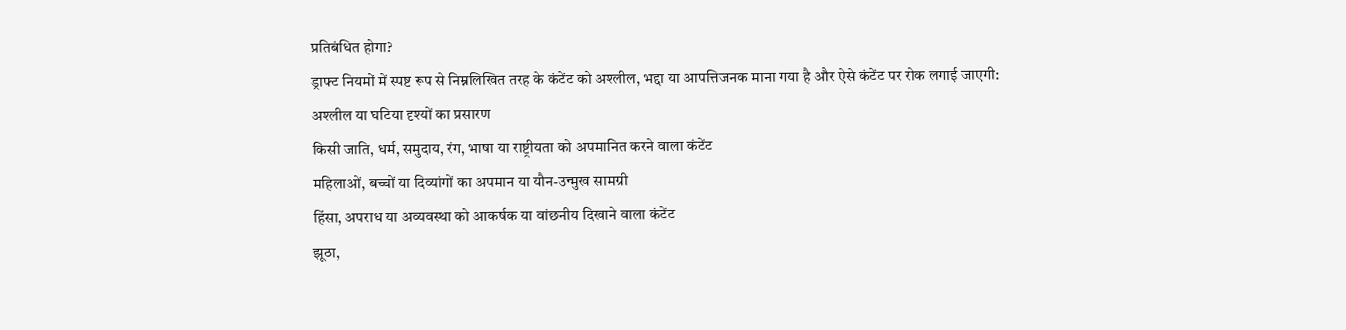प्रतिबंधित होगा?
ड्राफ्ट नियमों में स्पष्ट रूप से निम्नलिखित तरह के कंटेंट को अश्लील, भद्दा या आपत्तिजनक माना गया है और ऐसे कंटेंट पर रोक लगाई जाएगी:
अश्लील या घटिया दृश्यों का प्रसारण
किसी जाति, धर्म, समुदाय, रंग, भाषा या राष्ट्रीयता को अपमानित करने वाला कंटेंट
महिलाओं, बच्चों या दिव्यांगों का अपमान या यौन-उन्मुख सामग्री
हिंसा, अपराध या अव्यवस्था को आकर्षक या वांछनीय दिखाने वाला कंटेंट
झूठा,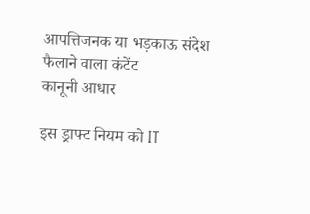आपत्तिजनक या भड़काऊ संदेश फैलाने वाला कंटेंट
कानूनी आधार

इस ड्राफ्ट नियम को IT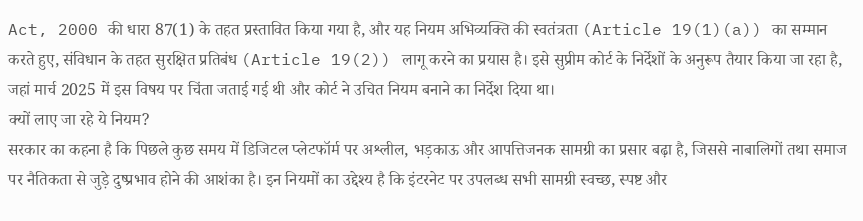Act, 2000 की धारा 87(1) के तहत प्रस्तावित किया गया है, और यह नियम अभिव्यक्ति की स्वतंत्रता (Article 19(1)(a)) का सम्मान करते हुए, संविधान के तहत सुरक्षित प्रतिबंध (Article 19(2)) लागू करने का प्रयास है। इसे सुप्रीम कोर्ट के निर्देशों के अनुरूप तैयार किया जा रहा है, जहां मार्च 2025 में इस विषय पर चिंता जताई गई थी और कोर्ट ने उचित नियम बनाने का निर्देश दिया था।
क्यों लाए जा रहे ये नियम?
सरकार का कहना है कि पिछले कुछ समय में डिजिटल प्लेटफॉर्म पर अश्लील, भड़काऊ और आपत्तिजनक सामग्री का प्रसार बढ़ा है, जिससे नाबालिगों तथा समाज पर नैतिकता से जुड़े दुष्प्रभाव होने की आशंका है। इन नियमों का उद्देश्य है कि इंटरनेट पर उपलब्ध सभी सामग्री स्वच्छ, स्पष्ट और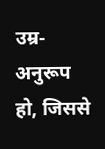उम्र-अनुरूप हो, जिससे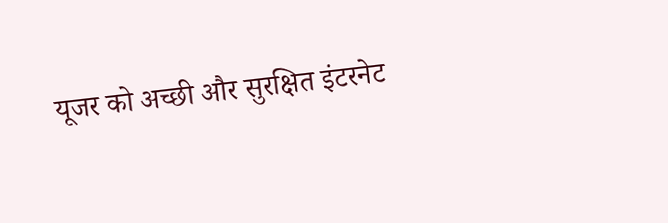यूजर को अच्छी और सुरक्षित इंटरनेट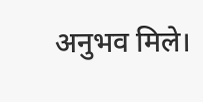अनुभव मिले।